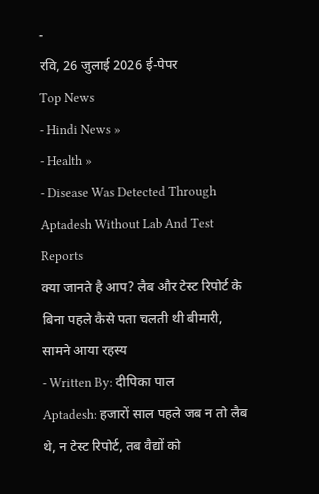-
रवि, 26 जुलाई 2026 ई-पेपर
Top News
- Hindi News »
- Health »
- Disease Was Detected Through Aptadesh Without Lab And Test Reports
क्या जानते है आप? लैब और टेस्ट रिपोर्ट के बिना पहले कैसे पता चलती थी बीमारी, सामने आया रहस्य
- Written By: दीपिका पाल
Aptadesh: हजारों साल पहले जब न तो लैब थे, न टेस्ट रिपोर्ट, तब वैद्यों को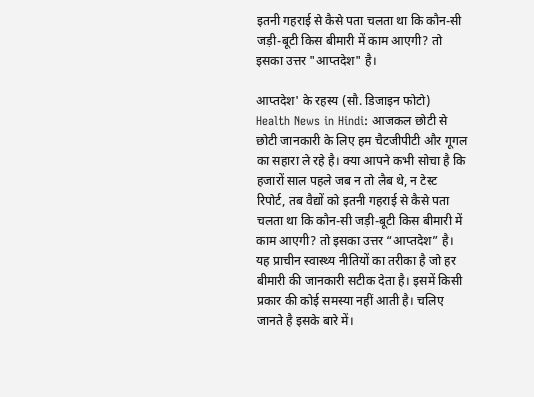इतनी गहराई से कैसे पता चलता था कि कौन-सी जड़ी-बूटी किस बीमारी में काम आएगी? तो इसका उत्तर "आप्तदेश" है।

आप्तदेश' के रहस्य (सौ. डिजाइन फोटो)
Health News in Hindi: आजकल छोटी से छोटी जानकारी के लिए हम चैटजीपीटी और गूगल का सहारा ले रहे है। क्या आपने कभी सोचा है कि हजारों साल पहले जब न तो लैब थे, न टेस्ट रिपोर्ट, तब वैद्यों को इतनी गहराई से कैसे पता चलता था कि कौन-सी जड़ी-बूटी किस बीमारी में काम आएगी? तो इसका उत्तर “आप्तदेश” है। यह प्राचीन स्वास्थ्य नीतियों का तरीका है जो हर बीमारी की जानकारी सटीक देता है। इसमें किसी प्रकार की कोई समस्या नहीं आती है। चलिए जानते है इसके बारे में।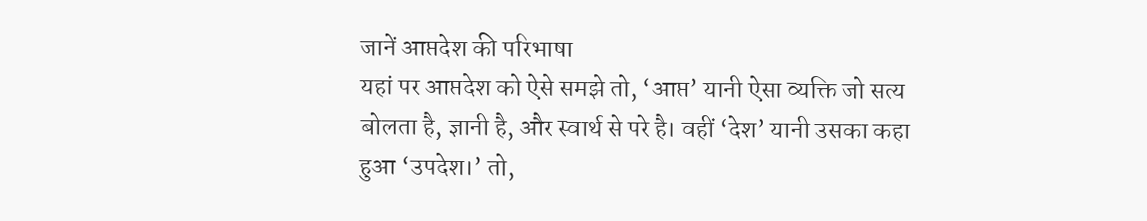जानें आप्तदेश की परिभाषा
यहां पर आप्तदेश को ऐसे समझे तो, ‘आप्त’ यानी ऐसा व्यक्ति जो सत्य बोलता है, ज्ञानी है, और स्वार्थ से परे है। वहीं ‘देश’ यानी उसका कहा हुआ ‘उपदेश।’ तो,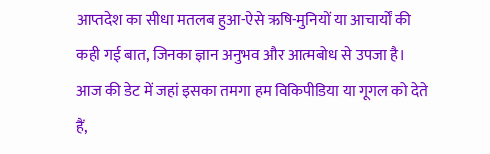आप्तदेश का सीधा मतलब हुआ-ऐसे ऋषि-मुनियों या आचार्यों की कही गई बात, जिनका ज्ञान अनुभव और आत्मबोध से उपजा है। आज की डेट में जहां इसका तमगा हम विकिपीडिया या गूगल को देते हैं,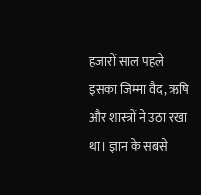हजारों साल पहले इसका जिम्मा वैद, ऋषि और शास्त्रों ने उठा रखा था। ज्ञान के सबसे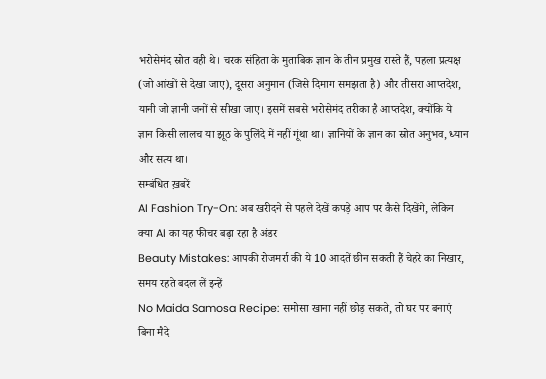भरोसेमंद स्रोत वही थे। चरक संहिता के मुताबिक ज्ञान के तीन प्रमुख रास्ते हैं, पहला प्रत्यक्ष (जो आंखों से देखा जाए), दूसरा अनुमान (जिसे दिमाग समझता है) और तीसरा आप्तदेश, यानी जो ज्ञानी जनों से सीखा जाए। इसमें सबसे भरोसेमंद तरीका है आप्तदेश, क्योंकि ये ज्ञान किसी लालच या झूठ के पुलिंदे में नहीं गूंथा था। ज्ञानियों के ज्ञान का स्रोत अनुभव, ध्यान और सत्य था।
सम्बंधित ख़बरें
AI Fashion Try-On: अब खरीदने से पहले देखें कपड़े आप पर कैसे दिखेंगे, लेकिन क्या AI का यह फीचर बढ़ा रहा है अंडर
Beauty Mistakes: आपकी रोजमर्रा की ये 10 आदतें छीन सकती हैं चेहरे का निखार, समय रहते बदल लें इन्हें
No Maida Samosa Recipe: समोसा खाना नहीं छोड़ सकते, तो घर पर बनाएं बिना मैदे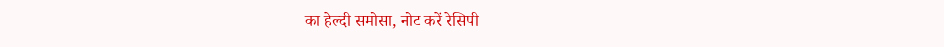का हेल्दी समोसा, नोट करें रेसिपी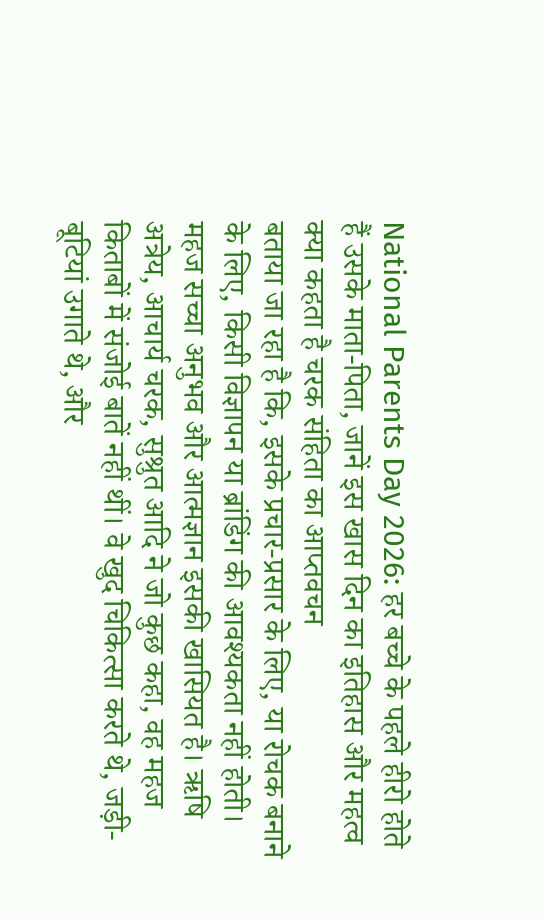National Parents Day 2026: हर बच्चे के पहले हीरो होते हैं उसके माता-पिता, जानें इस खास दिन का इतिहास और महत्व
क्या कहता है चरक संहिता का आप्तवचन
बताया जा रहा है कि, इसके प्रचार-प्रसार के लिए, या रोचक बनाने के लिए, किसी विज्ञापन या ब्रांडिंग की आवश्यकता नहीं होती। महज सच्चा अनुभव और आत्मज्ञान इसकी खासियत है। ऋषि अत्रेय, आचार्य चरक, सुश्रुत आदि ने जो कुछ कहा, वह महज किताबों में संजोई बातें नहीं थीं। वे खुद चिकित्सा करते थे, जड़ी-बूटियां उगाते थे, और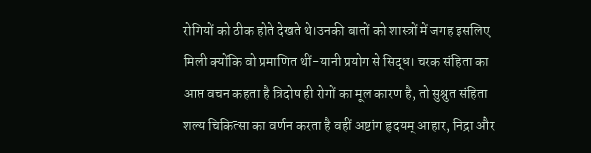रोगियों को ठीक होते देखते थे।उनकी बातों को शास्त्रों में जगह इसलिए मिली क्योंकि वो प्रमाणित थीं-यानी प्रयोग से सिद्ध। चरक संहिता का आप्त वचन कहता है त्रिदोष ही रोगों का मूल कारण है, तो सुश्रुत संहिता शल्य चिकित्सा का वर्णन करता है वहीं अष्टांग हृदयम् आहार, निद्रा और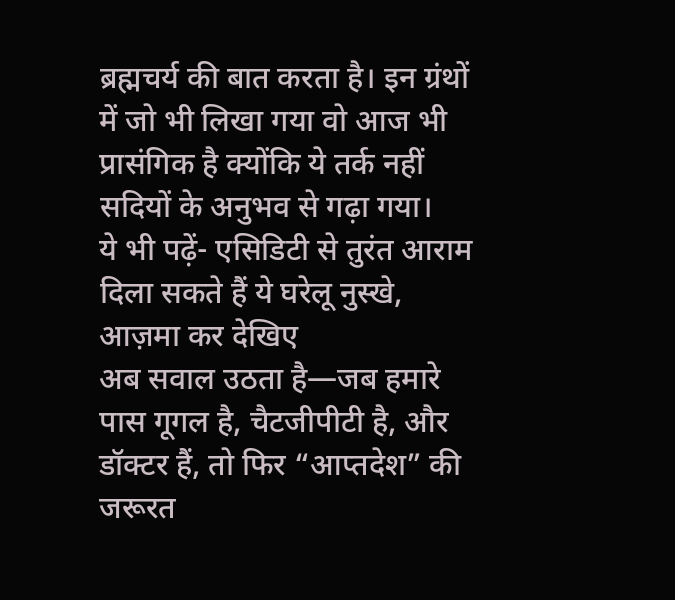ब्रह्मचर्य की बात करता है। इन ग्रंथों में जो भी लिखा गया वो आज भी प्रासंगिक है क्योंकि ये तर्क नहीं सदियों के अनुभव से गढ़ा गया।
ये भी पढ़ें- एसिडिटी से तुरंत आराम दिला सकते हैं ये घरेलू नुस्खे, आज़मा कर देखिए
अब सवाल उठता है—जब हमारे पास गूगल है, चैटजीपीटी है, और डॉक्टर हैं, तो फिर “आप्तदेश” की जरूरत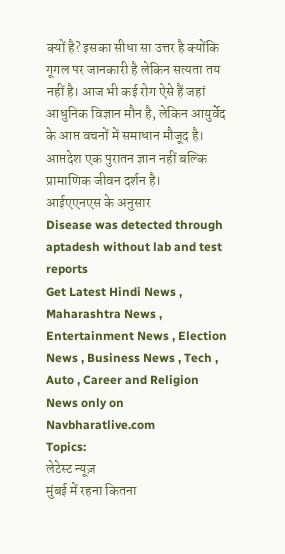क्यों है? इसका सीधा सा उत्तर है क्योंकि गूगल पर जानकारी है लेकिन सत्यता तय नहीं है। आज भी कई रोग ऐसे हैं जहां आधुनिक विज्ञान मौन है, लेकिन आयुर्वेद के आप्त वचनों में समाधान मौजूद है। आप्तदेश एक पुरातन ज्ञान नहीं बल्कि प्रामाणिक जीवन दर्शन है।
आईएएनएस के अनुसार
Disease was detected through aptadesh without lab and test reports
Get Latest Hindi News , Maharashtra News , Entertainment News , Election News , Business News , Tech , Auto , Career and Religion News only on Navbharatlive.com
Topics:
लेटेस्ट न्यूज़
मुंबई में रहना कितना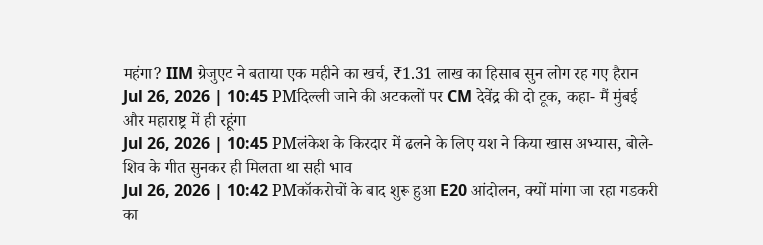महंगा? IIM ग्रेजुएट ने बताया एक महीने का खर्च, ₹1.31 लाख का हिसाब सुन लोग रह गए हैरान
Jul 26, 2026 | 10:45 PMदिल्ली जाने की अटकलों पर CM देवेंद्र की दो टूक, कहा- मैं मुंबई और महाराष्ट्र में ही रहूंगा
Jul 26, 2026 | 10:45 PMलंकेश के किरदार में ढलने के लिए यश ने किया खास अभ्यास, बोले- शिव के गीत सुनकर ही मिलता था सही भाव
Jul 26, 2026 | 10:42 PMकॉकरोचों के बाद शुरू हुआ E20 आंदोलन, क्यों मांगा जा रहा गडकरी का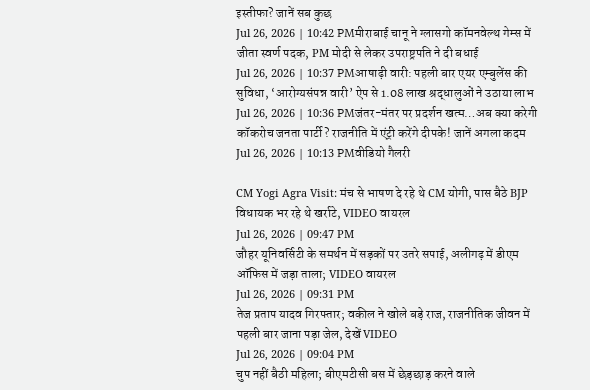इस्तीफा? जानें सब कुछ
Jul 26, 2026 | 10:42 PMमीराबाई चानू ने ग्लासगो कॉमनवेल्थ गेम्स में जीता स्वर्ण पदक, PM मोदी से लेकर उपराष्ट्रपति ने दी बधाई
Jul 26, 2026 | 10:37 PMआषाढ़ी वारी: पहली बार एयर एम्बुलेंस की सुविधा, ‘आरोग्यसंपन्न वारी’ ऐप से 1.08 लाख श्रद्धालुओं ने उठाया लाभ
Jul 26, 2026 | 10:36 PMजंतर-मंतर पर प्रदर्शन खत्म…अब क्या करेगी कॉकरोच जनता पार्टी? राजनीति में एंट्री करेंगे दीपके! जानें अगला कदम
Jul 26, 2026 | 10:13 PMवीडियो गैलरी

CM Yogi Agra Visit: मंच से भाषण दे रहे थे CM योगी, पास बैठे BJP विधायक भर रहे थे खर्राटे, VIDEO वायरल
Jul 26, 2026 | 09:47 PM
जौहर यूनिवर्सिटी के समर्थन में सड़कों पर उतरे सपाई, अलीगढ़ में डीएम ऑफिस में जड़ा ताला; VIDEO वायरल
Jul 26, 2026 | 09:31 PM
तेज प्रताप यादव गिरफ्तार; वकील ने खोले बड़े राज, राजनीतिक जीवन में पहली बार जाना पड़ा जेल, देखें VIDEO
Jul 26, 2026 | 09:04 PM
चुप नहीं बैठी महिला; बीएमटीसी बस में छेड़छाड़ करने वाले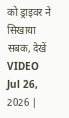को ड्राइवर ने सिखाया सबक, देखें VIDEO
Jul 26, 2026 |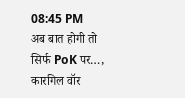08:45 PM
अब बात होगी तो सिर्फ PoK पर…, कारगिल वॉर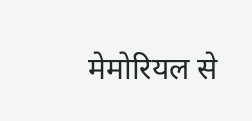मेमोरियल से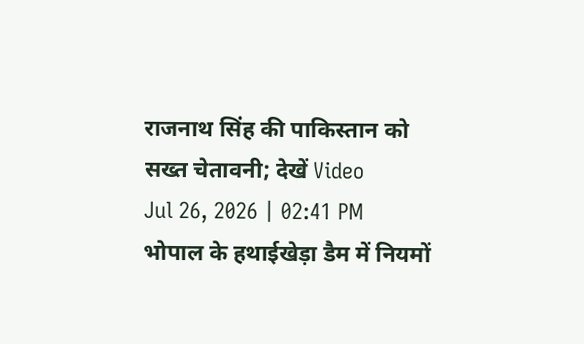राजनाथ सिंह की पाकिस्तान को सख्त चेतावनी; देखें Video
Jul 26, 2026 | 02:41 PM
भोपाल के हथाईखेड़ा डैम में नियमों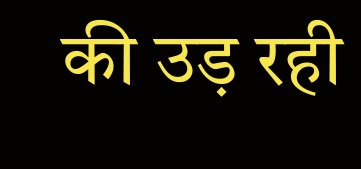की उड़ रही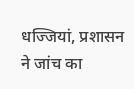धज्जियां, प्रशासन ने जांच का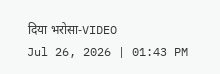दिया भरोसा-VIDEO
Jul 26, 2026 | 01:43 PM